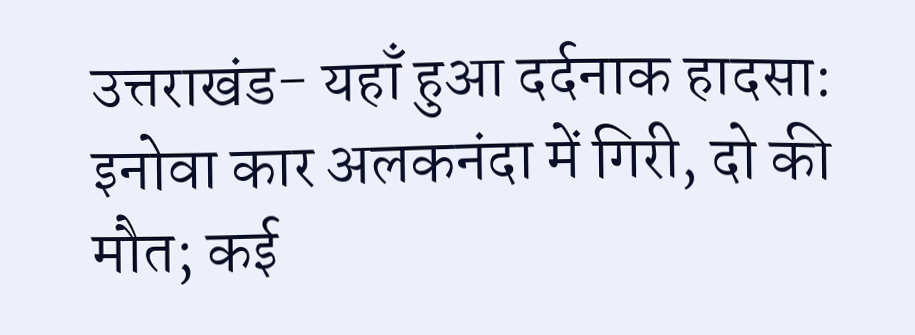उत्तराखंड- यहाँ हुआ दर्दनाक हादसा: इनोवा कार अलकनंदा में गिरी, दो की मौत; कई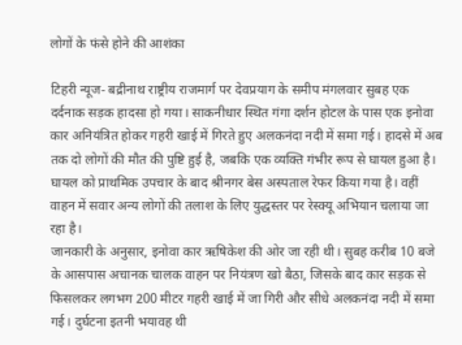लोगों के फंसे होने की आशंका

टिहरी न्यूज- बद्रीनाथ राष्ट्रीय राजमार्ग पर देवप्रयाग के समीप मंगलवार सुबह एक दर्दनाक सड़क हादसा हो गया। साकनीधार स्थित गंगा दर्शन होटल के पास एक इनोवा कार अनियंत्रित होकर गहरी खाई में गिरते हुए अलकनंदा नदी में समा गई। हादसे में अब तक दो लोगों की मौत की पुष्टि हुई है, जबकि एक व्यक्ति गंभीर रूप से घायल हुआ है। घायल को प्राथमिक उपचार के बाद श्रीनगर बेस अस्पताल रेफर किया गया है। वहीं वाहन में सवार अन्य लोगों की तलाश के लिए युद्धस्तर पर रेस्क्यू अभियान चलाया जा रहा है।
जानकारी के अनुसार, इनोवा कार ऋषिकेश की ओर जा रही थी। सुबह करीब 10 बजे के आसपास अचानक चालक वाहन पर नियंत्रण खो बैठा, जिसके बाद कार सड़क से फिसलकर लगभग 200 मीटर गहरी खाई में जा गिरी और सीधे अलकनंदा नदी में समा गई। दुर्घटना इतनी भयावह थी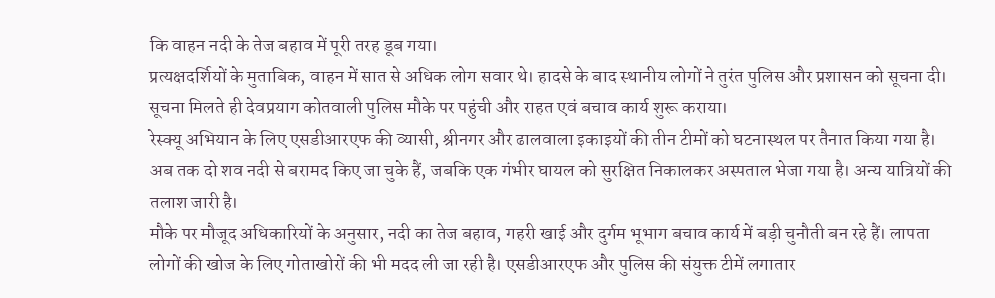कि वाहन नदी के तेज बहाव में पूरी तरह डूब गया।
प्रत्यक्षदर्शियों के मुताबिक, वाहन में सात से अधिक लोग सवार थे। हादसे के बाद स्थानीय लोगों ने तुरंत पुलिस और प्रशासन को सूचना दी। सूचना मिलते ही देवप्रयाग कोतवाली पुलिस मौके पर पहुंची और राहत एवं बचाव कार्य शुरू कराया।
रेस्क्यू अभियान के लिए एसडीआरएफ की व्यासी, श्रीनगर और ढालवाला इकाइयों की तीन टीमों को घटनास्थल पर तैनात किया गया है। अब तक दो शव नदी से बरामद किए जा चुके हैं, जबकि एक गंभीर घायल को सुरक्षित निकालकर अस्पताल भेजा गया है। अन्य यात्रियों की तलाश जारी है।
मौके पर मौजूद अधिकारियों के अनुसार, नदी का तेज बहाव, गहरी खाई और दुर्गम भूभाग बचाव कार्य में बड़ी चुनौती बन रहे हैं। लापता लोगों की खोज के लिए गोताखोरों की भी मदद ली जा रही है। एसडीआरएफ और पुलिस की संयुक्त टीमें लगातार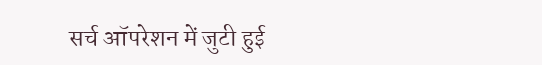सर्च ऑपरेशन में जुटी हुई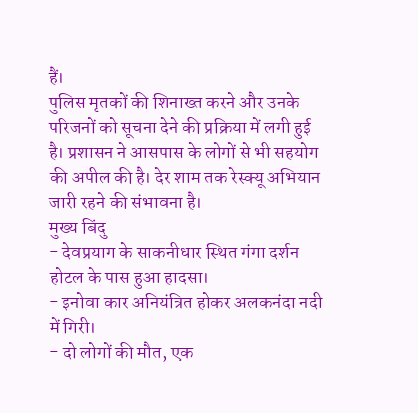हैं।
पुलिस मृतकों की शिनाख्त करने और उनके परिजनों को सूचना देने की प्रक्रिया में लगी हुई है। प्रशासन ने आसपास के लोगों से भी सहयोग की अपील की है। देर शाम तक रेस्क्यू अभियान जारी रहने की संभावना है।
मुख्य बिंदु
- देवप्रयाग के साकनीधार स्थित गंगा दर्शन होटल के पास हुआ हादसा।
- इनोवा कार अनियंत्रित होकर अलकनंदा नदी में गिरी।
- दो लोगों की मौत, एक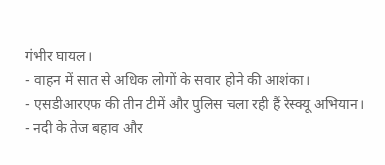गंभीर घायल।
- वाहन में सात से अधिक लोगों के सवार होने की आशंका।
- एसडीआरएफ की तीन टीमें और पुलिस चला रही हैं रेस्क्यू अभियान।
- नदी के तेज बहाव और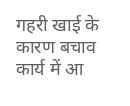गहरी खाई के कारण बचाव कार्य में आ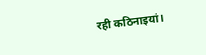रही कठिनाइयां।